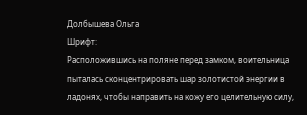Долбышева Ольга
Шрифт:
Расположившись на поляне перед замком, воительница пыталась сконцентрировать шар золотистой энергии в ладонях, чтобы направить на кожу его целительную силу,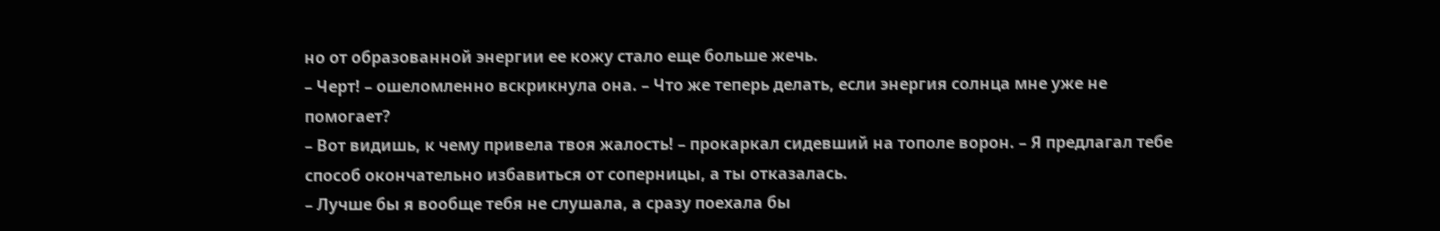но от образованной энергии ее кожу стало еще больше жечь.
– Черт! – ошеломленно вскрикнула она. – Что же теперь делать, если энергия солнца мне уже не помогает?
– Вот видишь, к чему привела твоя жалость! – прокаркал сидевший на тополе ворон. – Я предлагал тебе способ окончательно избавиться от соперницы, а ты отказалась.
– Лучше бы я вообще тебя не слушала, а сразу поехала бы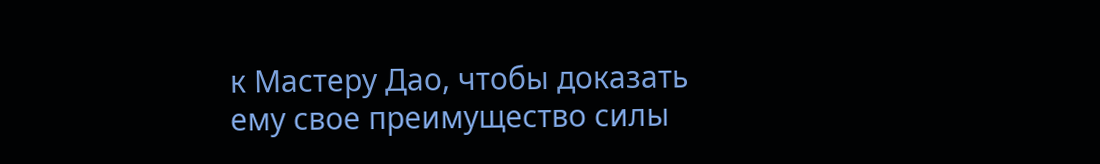к Мастеру Дао, чтобы доказать ему свое преимущество силы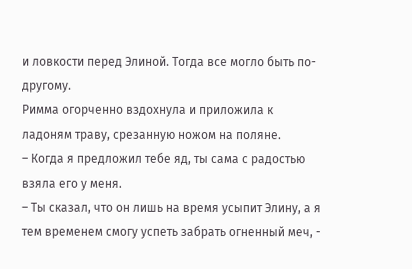и ловкости перед Элиной. Тогда все могло быть по-другому.
Римма огорченно вздохнула и приложила к ладоням траву, срезанную ножом на поляне.
– Когда я предложил тебе яд, ты сама с радостью взяла его у меня.
– Ты сказал, что он лишь на время усыпит Элину, а я тем временем смогу успеть забрать огненный меч, -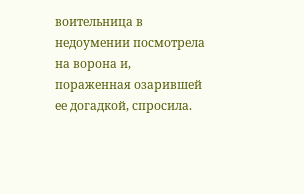воительница в недоумении посмотрела на ворона и, пораженная озарившей ее догадкой, спросила.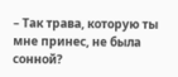– Так трава, которую ты мне принес, не была сонной?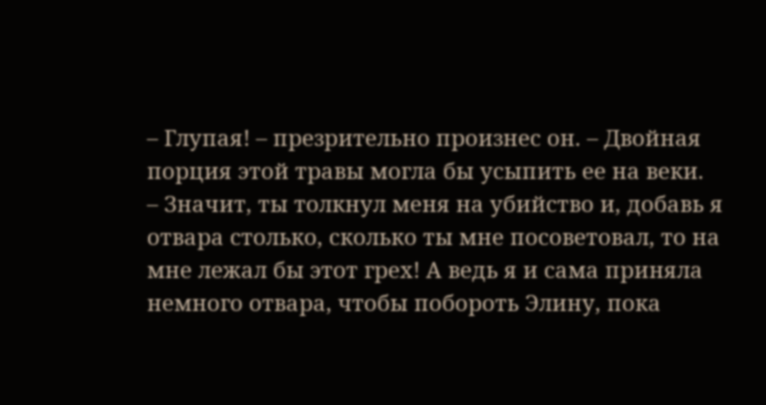– Глупая! – презрительно произнес он. – Двойная порция этой травы могла бы усыпить ее на веки.
– Значит, ты толкнул меня на убийство и, добавь я отвара столько, сколько ты мне посоветовал, то на мне лежал бы этот грех! А ведь я и сама приняла немного отвара, чтобы побороть Элину, пока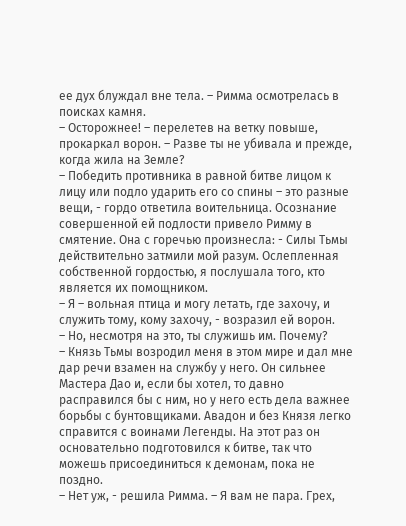ее дух блуждал вне тела. – Римма осмотрелась в поисках камня.
– Осторожнее! – перелетев на ветку повыше, прокаркал ворон. – Разве ты не убивала и прежде, когда жила на Земле?
– Победить противника в равной битве лицом к лицу или подло ударить его со спины – это разные вещи, - гордо ответила воительница. Осознание совершенной ей подлости привело Римму в смятение. Она с горечью произнесла: - Силы Тьмы действительно затмили мой разум. Ослепленная собственной гордостью, я послушала того, кто является их помощником.
– Я – вольная птица и могу летать, где захочу, и служить тому, кому захочу, - возразил ей ворон.
– Но, несмотря на это, ты служишь им. Почему?
– Князь Тьмы возродил меня в этом мире и дал мне дар речи взамен на службу у него. Он сильнее Мастера Дао и, если бы хотел, то давно расправился бы с ним, но у него есть дела важнее борьбы с бунтовщиками. Авадон и без Князя легко справится с воинами Легенды. На этот раз он основательно подготовился к битве, так что можешь присоединиться к демонам, пока не поздно.
– Нет уж, - решила Римма. – Я вам не пара. Грех,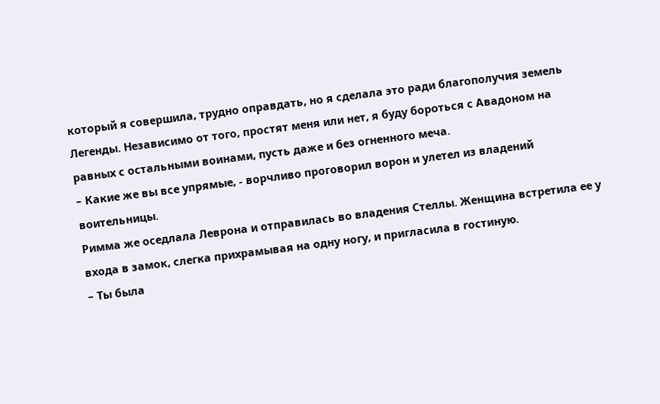который я совершила, трудно оправдать, но я сделала это ради благополучия земель Легенды. Независимо от того, простят меня или нет, я буду бороться с Авадоном на равных с остальными воинами, пусть даже и без огненного меча.
– Какие же вы все упрямые, - ворчливо проговорил ворон и улетел из владений воительницы.
Римма же оседлала Леврона и отправилась во владения Стеллы. Женщина встретила ее у входа в замок, слегка прихрамывая на одну ногу, и пригласила в гостиную.
– Ты была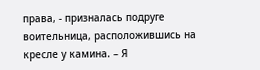права, - призналась подруге воительница, расположившись на кресле у камина. – Я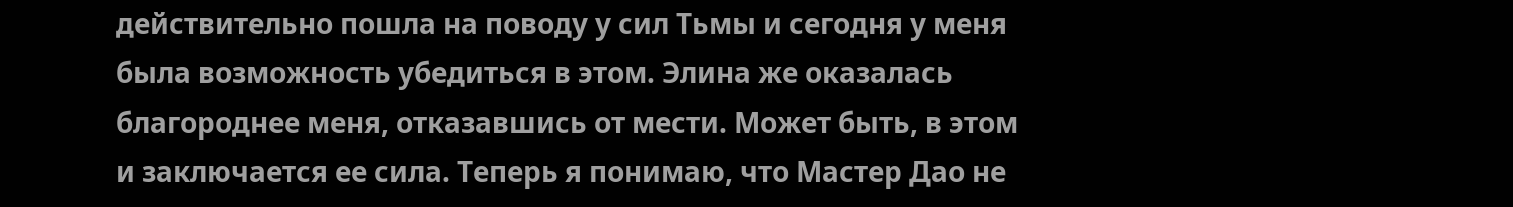действительно пошла на поводу у сил Тьмы и сегодня у меня была возможность убедиться в этом. Элина же оказалась благороднее меня, отказавшись от мести. Может быть, в этом и заключается ее сила. Теперь я понимаю, что Мастер Дао не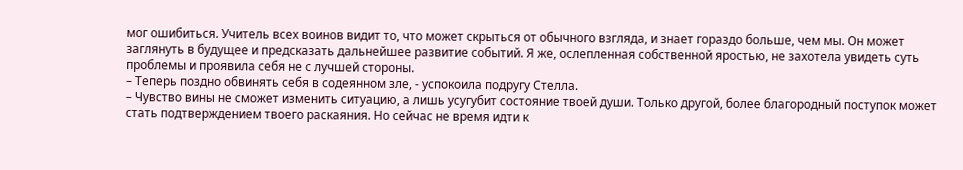мог ошибиться. Учитель всех воинов видит то, что может скрыться от обычного взгляда, и знает гораздо больше, чем мы. Он может заглянуть в будущее и предсказать дальнейшее развитие событий. Я же, ослепленная собственной яростью, не захотела увидеть суть проблемы и проявила себя не с лучшей стороны.
– Теперь поздно обвинять себя в содеянном зле, - успокоила подругу Стелла.
– Чувство вины не сможет изменить ситуацию, а лишь усугубит состояние твоей души. Только другой, более благородный поступок может стать подтверждением твоего раскаяния. Но сейчас не время идти к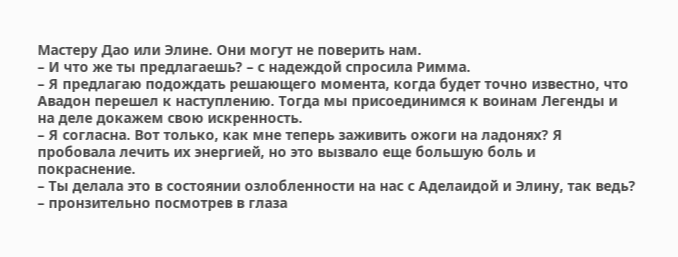Мастеру Дао или Элине. Они могут не поверить нам.
– И что же ты предлагаешь? – с надеждой спросила Римма.
– Я предлагаю подождать решающего момента, когда будет точно известно, что Авадон перешел к наступлению. Тогда мы присоединимся к воинам Легенды и на деле докажем свою искренность.
– Я согласна. Вот только, как мне теперь заживить ожоги на ладонях? Я пробовала лечить их энергией, но это вызвало еще большую боль и покраснение.
– Ты делала это в состоянии озлобленности на нас с Аделаидой и Элину, так ведь? – пронзительно посмотрев в глаза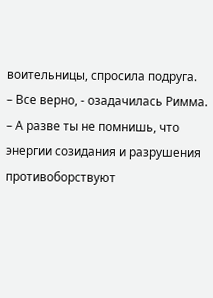воительницы, спросила подруга.
– Все верно, - озадачилась Римма.
– А разве ты не помнишь, что энергии созидания и разрушения противоборствуют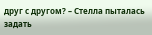друг с другом? – Стелла пыталась задать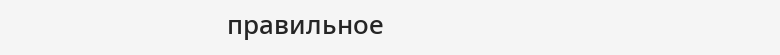правильное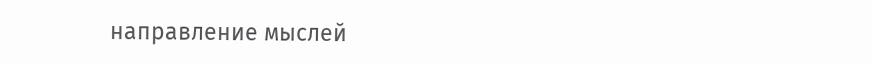направление мыслей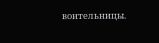воительницы.